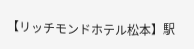【リッチモンドホテル松本】駅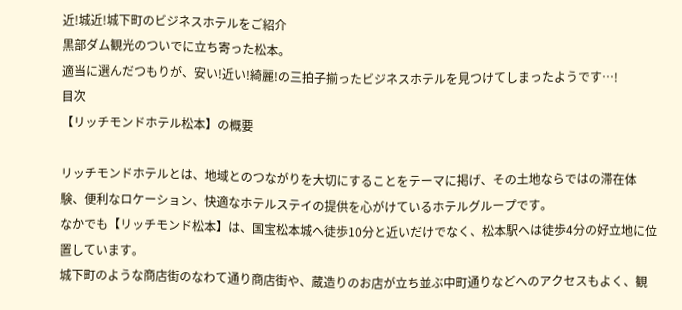近!城近!城下町のビジネスホテルをご紹介
黒部ダム観光のついでに立ち寄った松本。
適当に選んだつもりが、安い!近い!綺麗!の三拍子揃ったビジネスホテルを見つけてしまったようです…!
目次
【リッチモンドホテル松本】の概要

リッチモンドホテルとは、地域とのつながりを大切にすることをテーマに掲げ、その土地ならではの滞在体験、便利なロケーション、快適なホテルステイの提供を心がけているホテルグループです。
なかでも【リッチモンド松本】は、国宝松本城へ徒歩10分と近いだけでなく、松本駅へは徒歩4分の好立地に位置しています。
城下町のような商店街のなわて通り商店街や、蔵造りのお店が立ち並ぶ中町通りなどへのアクセスもよく、観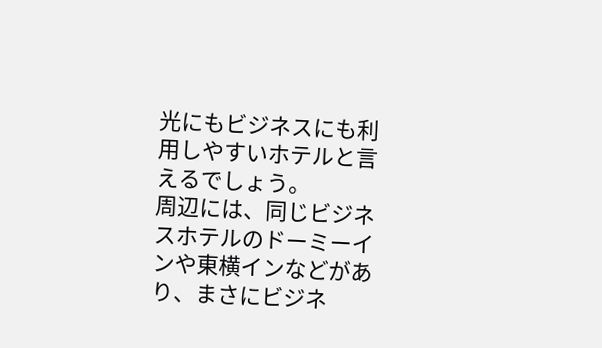光にもビジネスにも利用しやすいホテルと言えるでしょう。
周辺には、同じビジネスホテルのドーミーインや東横インなどがあり、まさにビジネ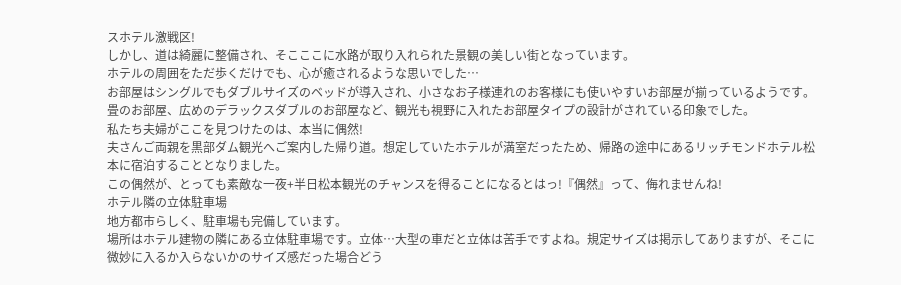スホテル激戦区!
しかし、道は綺麗に整備され、そこここに水路が取り入れられた景観の美しい街となっています。
ホテルの周囲をただ歩くだけでも、心が癒されるような思いでした…
お部屋はシングルでもダブルサイズのベッドが導入され、小さなお子様連れのお客様にも使いやすいお部屋が揃っているようです。
畳のお部屋、広めのデラックスダブルのお部屋など、観光も視野に入れたお部屋タイプの設計がされている印象でした。
私たち夫婦がここを見つけたのは、本当に偶然!
夫さんご両親を黒部ダム観光へご案内した帰り道。想定していたホテルが満室だったため、帰路の途中にあるリッチモンドホテル松本に宿泊することとなりました。
この偶然が、とっても素敵な一夜+半日松本観光のチャンスを得ることになるとはっ!『偶然』って、侮れませんね!
ホテル隣の立体駐車場
地方都市らしく、駐車場も完備しています。
場所はホテル建物の隣にある立体駐車場です。立体…大型の車だと立体は苦手ですよね。規定サイズは掲示してありますが、そこに微妙に入るか入らないかのサイズ感だった場合どう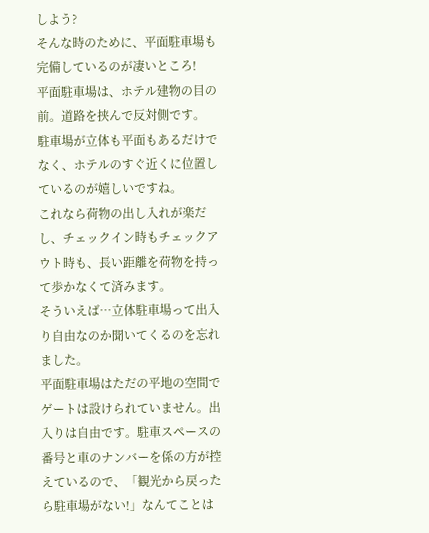しよう?
そんな時のために、平面駐車場も完備しているのが凄いところ!
平面駐車場は、ホテル建物の目の前。道路を挟んで反対側です。
駐車場が立体も平面もあるだけでなく、ホテルのすぐ近くに位置しているのが嬉しいですね。
これなら荷物の出し入れが楽だし、チェックイン時もチェックアウト時も、長い距離を荷物を持って歩かなくて済みます。
そういえば…立体駐車場って出入り自由なのか聞いてくるのを忘れました。
平面駐車場はただの平地の空間でゲートは設けられていません。出入りは自由です。駐車スペースの番号と車のナンバーを係の方が控えているので、「観光から戻ったら駐車場がない!」なんてことは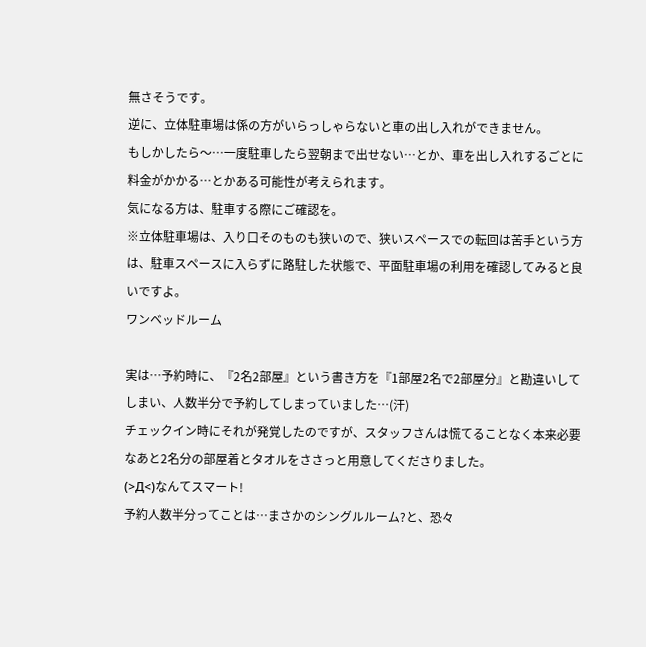無さそうです。
逆に、立体駐車場は係の方がいらっしゃらないと車の出し入れができません。
もしかしたら〜…一度駐車したら翌朝まで出せない…とか、車を出し入れするごとに料金がかかる…とかある可能性が考えられます。
気になる方は、駐車する際にご確認を。
※立体駐車場は、入り口そのものも狭いので、狭いスペースでの転回は苦手という方は、駐車スペースに入らずに路駐した状態で、平面駐車場の利用を確認してみると良いですよ。
ワンベッドルーム

実は…予約時に、『2名2部屋』という書き方を『1部屋2名で2部屋分』と勘違いしてしまい、人数半分で予約してしまっていました…(汗)
チェックイン時にそれが発覚したのですが、スタッフさんは慌てることなく本来必要なあと2名分の部屋着とタオルをささっと用意してくださりました。
(>Д<)なんてスマート!
予約人数半分ってことは…まさかのシングルルーム?と、恐々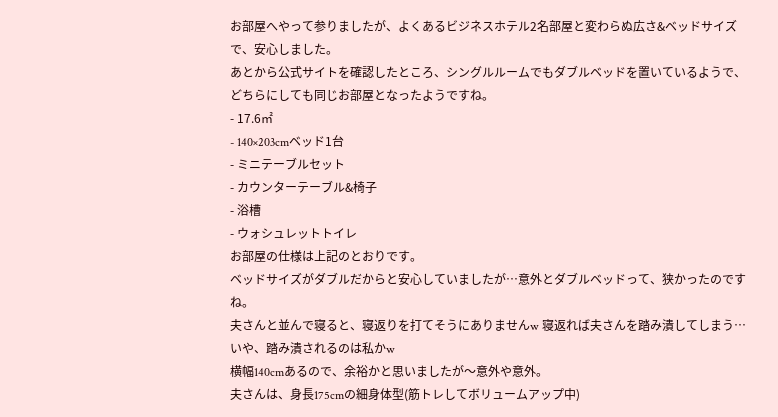お部屋へやって参りましたが、よくあるビジネスホテル2名部屋と変わらぬ広さ&ベッドサイズで、安心しました。
あとから公式サイトを確認したところ、シングルルームでもダブルベッドを置いているようで、どちらにしても同じお部屋となったようですね。
- 17.6㎡
- 140×203cmベッド1台
- ミニテーブルセット
- カウンターテーブル&椅子
- 浴槽
- ウォシュレットトイレ
お部屋の仕様は上記のとおりです。
ベッドサイズがダブルだからと安心していましたが…意外とダブルベッドって、狭かったのですね。
夫さんと並んで寝ると、寝返りを打てそうにありませんw 寝返れば夫さんを踏み潰してしまう…いや、踏み潰されるのは私かw
横幅140cmあるので、余裕かと思いましたが〜意外や意外。
夫さんは、身長175cmの細身体型(筋トレしてボリュームアップ中)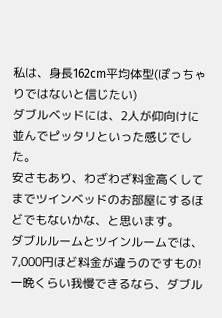私は、身長162cm平均体型(ぽっちゃりではないと信じたい)
ダブルベッドには、2人が仰向けに並んでピッタリといった感じでした。
安さもあり、わざわざ料金高くしてまでツインベッドのお部屋にするほどでもないかな、と思います。
ダブルルームとツインルームでは、7,000円ほど料金が違うのですもの!
一晩くらい我慢できるなら、ダブル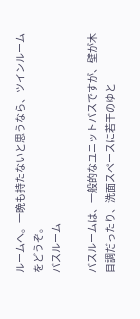ルームへ。一晩も持たないと思うなら、ツインルームをどうぞ。
バスルーム

バスルームは、一般的なユニットバスですが、壁が木目調だったり、洗面スペースに若干のゆと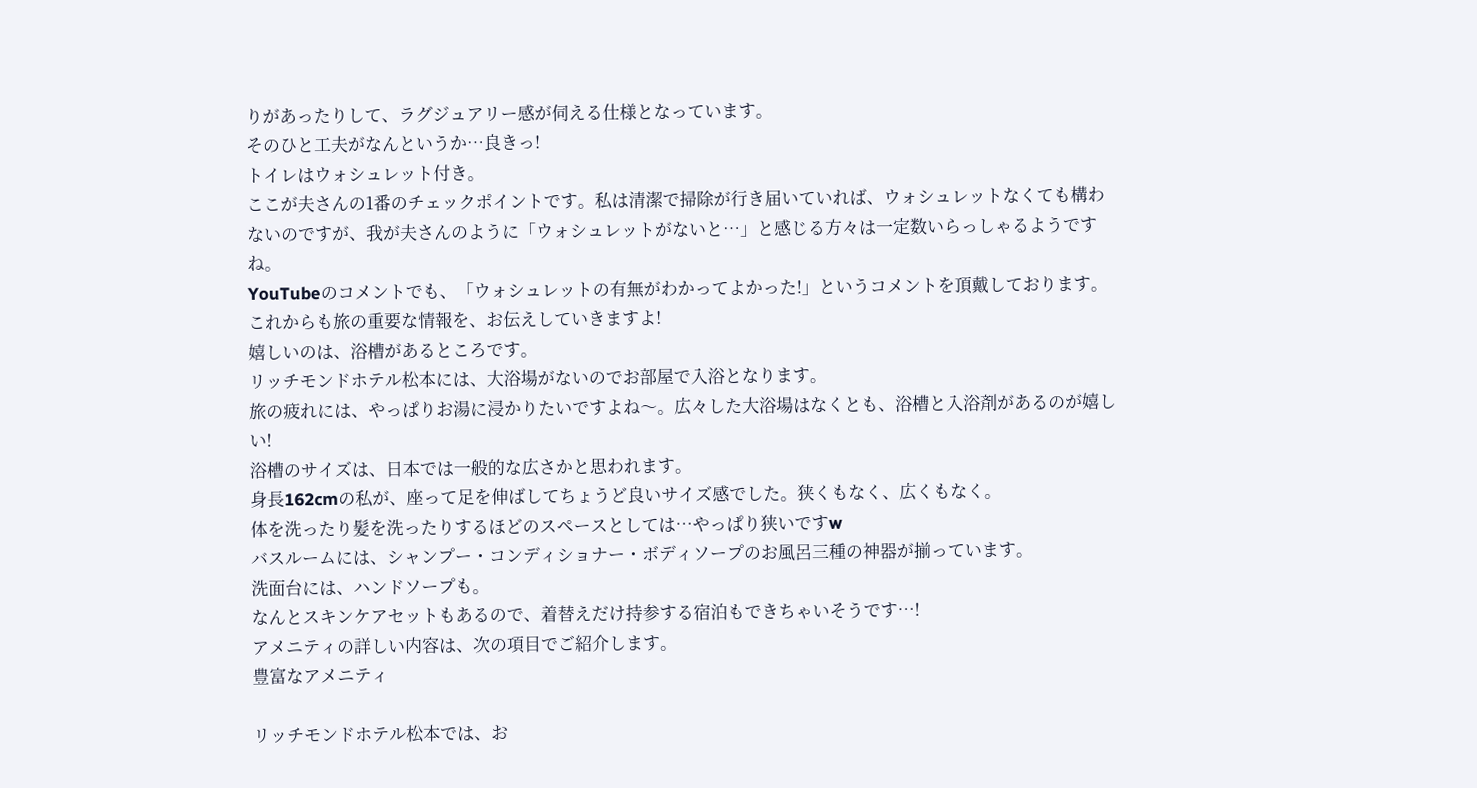りがあったりして、ラグジュアリー感が伺える仕様となっています。
そのひと工夫がなんというか…良きっ!
トイレはウォシュレット付き。
ここが夫さんの1番のチェックポイントです。私は清潔で掃除が行き届いていれば、ウォシュレットなくても構わないのですが、我が夫さんのように「ウォシュレットがないと…」と感じる方々は一定数いらっしゃるようですね。
YouTubeのコメントでも、「ウォシュレットの有無がわかってよかった!」というコメントを頂戴しております。これからも旅の重要な情報を、お伝えしていきますよ!
嬉しいのは、浴槽があるところです。
リッチモンドホテル松本には、大浴場がないのでお部屋で入浴となります。
旅の疲れには、やっぱりお湯に浸かりたいですよね〜。広々した大浴場はなくとも、浴槽と入浴剤があるのが嬉しい!
浴槽のサイズは、日本では一般的な広さかと思われます。
身長162cmの私が、座って足を伸ばしてちょうど良いサイズ感でした。狭くもなく、広くもなく。
体を洗ったり髪を洗ったりするほどのスペースとしては…やっぱり狭いですw
バスルームには、シャンプー・コンディショナー・ボディソープのお風呂三種の神器が揃っています。
洗面台には、ハンドソープも。
なんとスキンケアセットもあるので、着替えだけ持参する宿泊もできちゃいそうです…!
アメニティの詳しい内容は、次の項目でご紹介します。
豊富なアメニティ

リッチモンドホテル松本では、お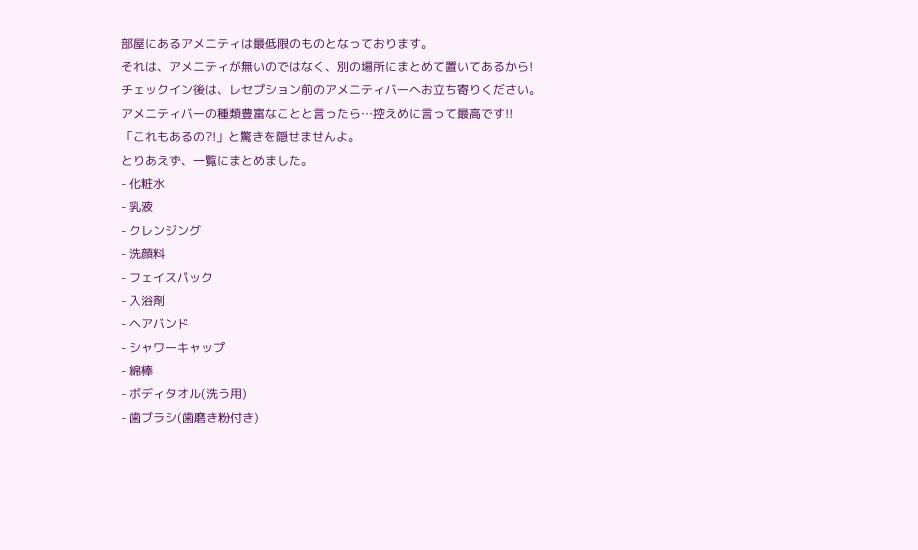部屋にあるアメニティは最低限のものとなっております。
それは、アメニティが無いのではなく、別の場所にまとめて置いてあるから!
チェックイン後は、レセプション前のアメニティバーへお立ち寄りください。
アメニティバーの種類豊富なことと言ったら…控えめに言って最高です!!
「これもあるの?!」と驚きを隠せませんよ。
とりあえず、一覧にまとめました。
- 化粧水
- 乳液
- クレンジング
- 洗顔料
- フェイスパック
- 入浴剤
- ヘアバンド
- シャワーキャップ
- 綿棒
- ボディタオル(洗う用)
- 歯ブラシ(歯磨き粉付き)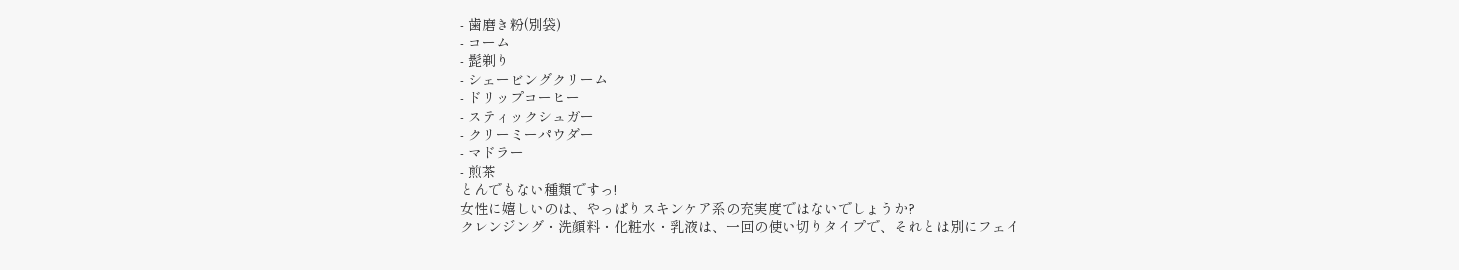- 歯磨き粉(別袋)
- コーム
- 髭剃り
- シェービングクリーム
- ドリップコーヒー
- スティックシュガー
- クリーミーパウダー
- マドラー
- 煎茶
とんでもない種類ですっ!
女性に嬉しいのは、やっぱりスキンケア系の充実度ではないでしょうか?
クレンジング・洗顔料・化粧水・乳液は、一回の使い切りタイプで、それとは別にフェイ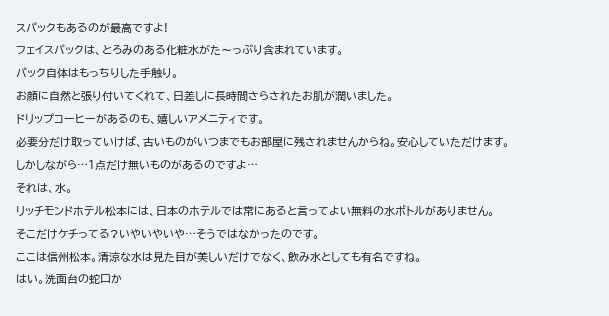スパックもあるのが最高ですよ!
フェイスパックは、とろみのある化粧水がた〜っぷり含まれています。
パック自体はもっちりした手触り。
お顔に自然と張り付いてくれて、日差しに長時間さらされたお肌が潤いました。
ドリップコーヒーがあるのも、嬉しいアメニティです。
必要分だけ取っていけば、古いものがいつまでもお部屋に残されませんからね。安心していただけます。
しかしながら…1点だけ無いものがあるのですよ…
それは、水。
リッチモンドホテル松本には、日本のホテルでは常にあると言ってよい無料の水ボトルがありません。
そこだけケチってる?いやいやいや…そうではなかったのです。
ここは信州松本。清涼な水は見た目が美しいだけでなく、飲み水としても有名ですね。
はい。洗面台の蛇口か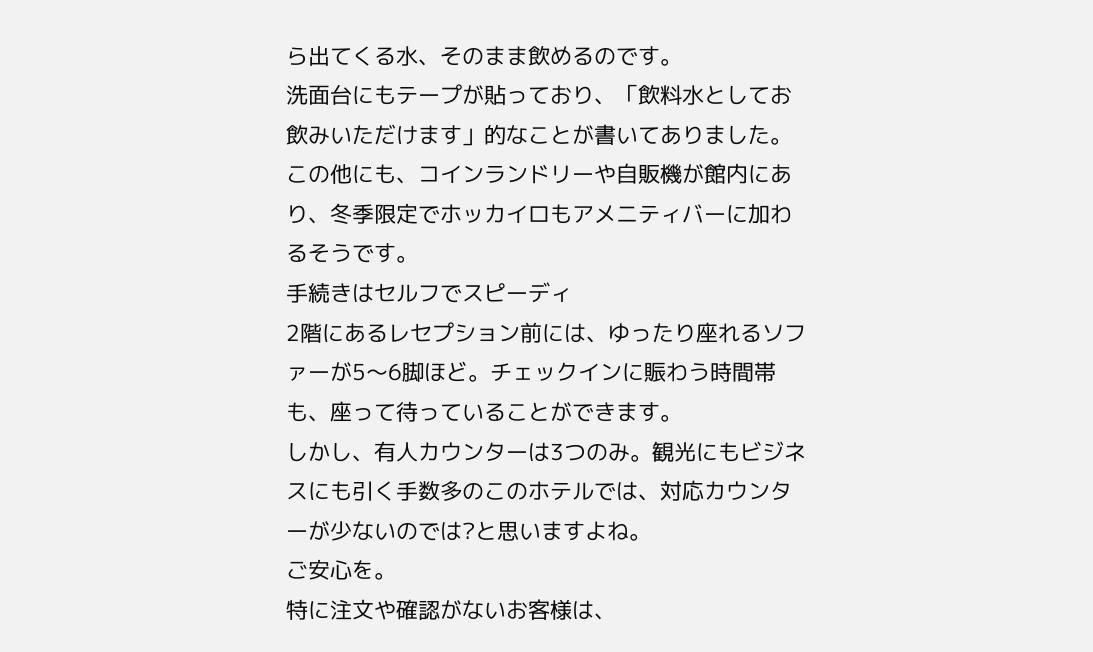ら出てくる水、そのまま飲めるのです。
洗面台にもテープが貼っており、「飲料水としてお飲みいただけます」的なことが書いてありました。
この他にも、コインランドリーや自販機が館内にあり、冬季限定でホッカイロもアメニティバーに加わるそうです。
手続きはセルフでスピーディ
2階にあるレセプション前には、ゆったり座れるソファーが5〜6脚ほど。チェックインに賑わう時間帯も、座って待っていることができます。
しかし、有人カウンターは3つのみ。観光にもビジネスにも引く手数多のこのホテルでは、対応カウンターが少ないのでは?と思いますよね。
ご安心を。
特に注文や確認がないお客様は、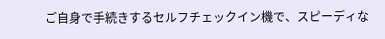ご自身で手続きするセルフチェックイン機で、スピーディな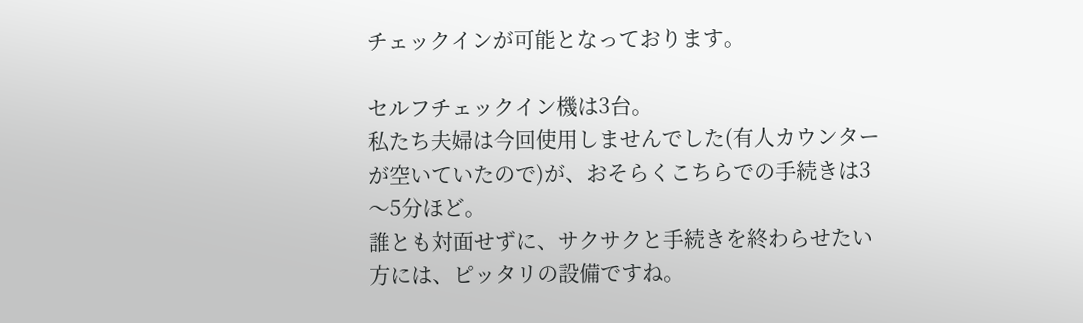チェックインが可能となっております。

セルフチェックイン機は3台。
私たち夫婦は今回使用しませんでした(有人カウンターが空いていたので)が、おそらくこちらでの手続きは3〜5分ほど。
誰とも対面せずに、サクサクと手続きを終わらせたい方には、ピッタリの設備ですね。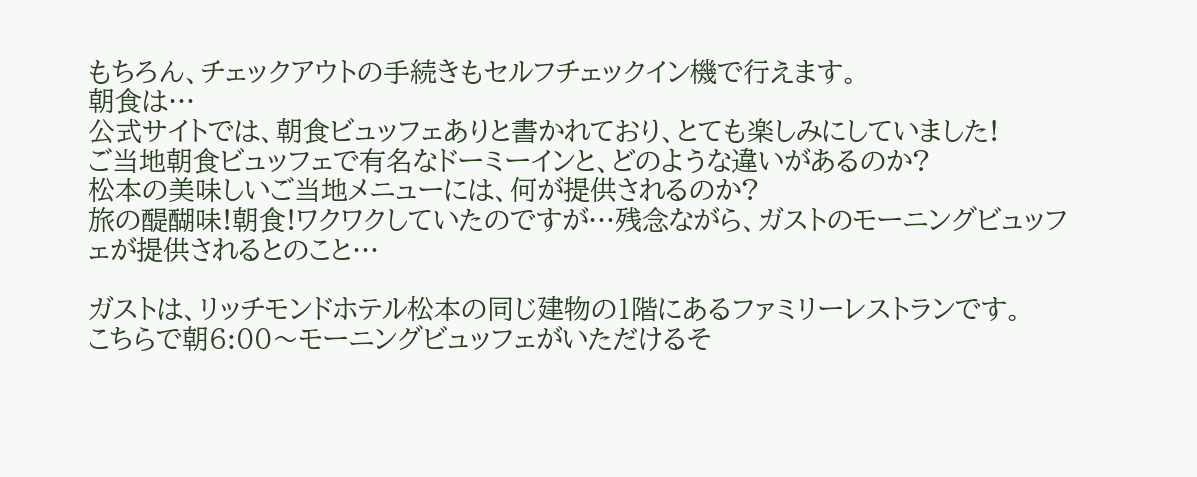もちろん、チェックアウトの手続きもセルフチェックイン機で行えます。
朝食は…
公式サイトでは、朝食ビュッフェありと書かれており、とても楽しみにしていました!
ご当地朝食ビュッフェで有名なドーミーインと、どのような違いがあるのか?
松本の美味しいご当地メニューには、何が提供されるのか?
旅の醍醐味!朝食!ワクワクしていたのですが…残念ながら、ガストのモーニングビュッフェが提供されるとのこと…

ガストは、リッチモンドホテル松本の同じ建物の1階にあるファミリーレストランです。
こちらで朝6:00〜モーニングビュッフェがいただけるそ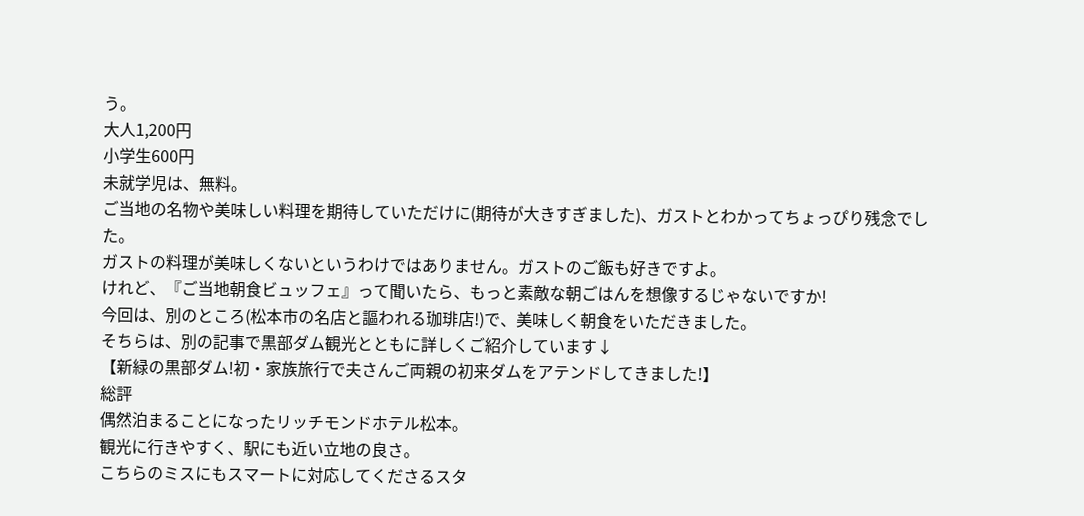う。
大人1,200円
小学生600円
未就学児は、無料。
ご当地の名物や美味しい料理を期待していただけに(期待が大きすぎました)、ガストとわかってちょっぴり残念でした。
ガストの料理が美味しくないというわけではありません。ガストのご飯も好きですよ。
けれど、『ご当地朝食ビュッフェ』って聞いたら、もっと素敵な朝ごはんを想像するじゃないですか!
今回は、別のところ(松本市の名店と謳われる珈琲店!)で、美味しく朝食をいただきました。
そちらは、別の記事で黒部ダム観光とともに詳しくご紹介しています↓
【新緑の黒部ダム!初・家族旅行で夫さんご両親の初来ダムをアテンドしてきました!】
総評
偶然泊まることになったリッチモンドホテル松本。
観光に行きやすく、駅にも近い立地の良さ。
こちらのミスにもスマートに対応してくださるスタ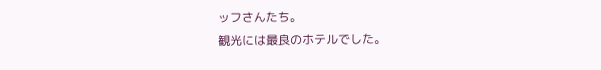ッフさんたち。
観光には最良のホテルでした。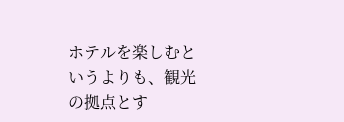ホテルを楽しむというよりも、観光の拠点とす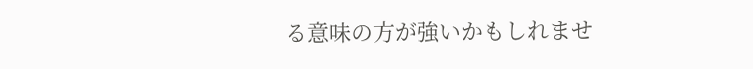る意味の方が強いかもしれませ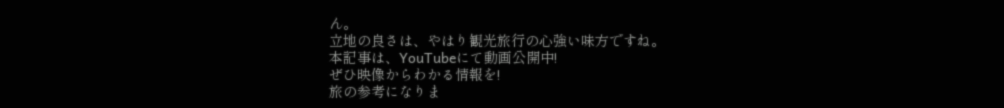ん。
立地の良さは、やはり観光旅行の心強い味方ですね。
本記事は、YouTubeにて動画公開中!
ぜひ映像からわかる情報を!
旅の参考になりま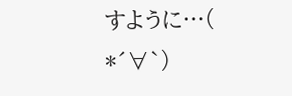すように…( *´∀`)